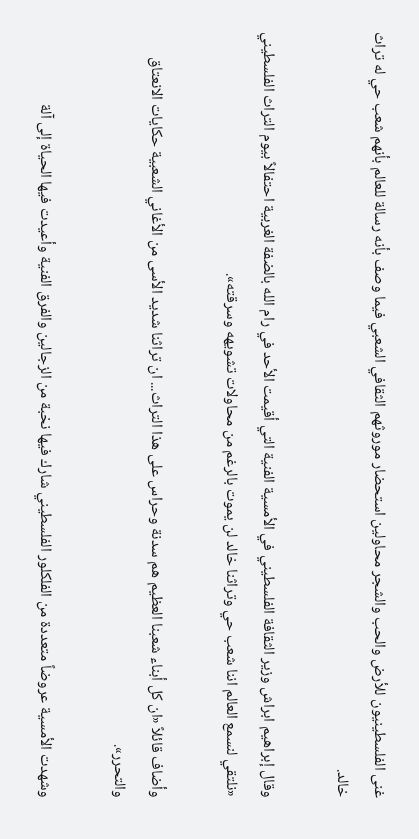غنى الفلسطينيون للأرض والحب والشجر محاولين استحضار موروثهم الثقافي الشعبي فيما وصف بأنه رسالة للعالم بأنهم شعب حي له تراث خالد.

وقال إبراهيم ابراش وزير الثقافة الفلسطيني في الأمسية الفنية التي أقيمت الأحد في رام الله بالضفة الغربية احتفالاً بيوم التراث الفلسطيني «نلتقي لنسمع العالم اننا شعب حي وتراثنا خالد لن يموت بالرغم من محاولات تشويهه وسرقته».

وأضاف قائلاً «ان كل أبناء شعبنا العظيم هم سدنة وحراس على هذا التراث... ان تراثنا شديد الأسى من الأغاني الشعبية حكايات الانعتاق والتحرر».

وشهدت الأمسية عروضاً متعددة من الفلكلور الفلسطيني شارك فيها نخبة من الزجالين والفرق الفنية وأعيدت فيها الحياة إلى آلة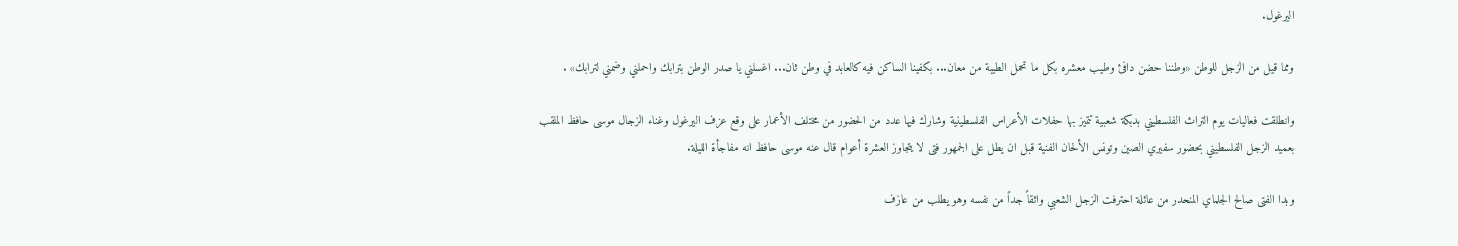اليرغول.

ومما قيل من الزجل للوطن «وطننا حضن دافئ وطيب معشره بكل ما تحمل الطيبة من معان... بكفينا الساكن فيه كالعابد في وطن ثان... اغسلني يا صدر الوطن بترابك واحملني وضمني لترابك» .

وانطلقت فعاليات يوم التراث الفلسطيني بدبكة شعبية تتميز بها حفلات الأعراس الفلسطينية وشارك فيها عدد من الحضور من مختلف الأعمار على وقع عزف اليرغول وغناء الزجال موسى حافظ الملقب بعميد الزجل الفلسطيني بحضور سفيري الصين وتونس الألحان الفنية قبل ان يطل على الجمهور فتى لا يتجاوز العشرة أعوام قال عنه موسى حافظ انه مفاجأة الليلة.

وبدا الفتى صالح الجلماي المنحدر من عائلة احترفت الزجل الشعبي واثقاً جداً من نفسه وهو يطلب من عازف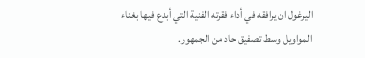اليرغول ان يرافقه في أداء فقرته الفنية التي أبدع فيها بغناء المواويل وسط تصفيق حاد من الجمهور.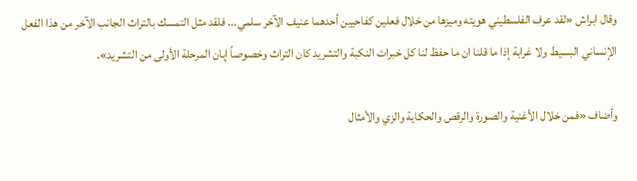وقال ابراش «لقد عرف الفلسطيني هويته وميزها من خلال فعلين كفاحيين أحدهما عنيف الآخر سلمي... فلقد مثل التمسك بالتراث الجانب الآخر من هذا الفعل الإنساني البسيط ولا غرابة إذا ما قلنا ان ما حفظ لنا كل خبرات النكبة والتشريد كان التراث وخصوصاً إبان المرحلة الأولى من التشريد».

وأضاف «فمن خلال الأغنية والصورة والرقص والحكاية والزي والأمثال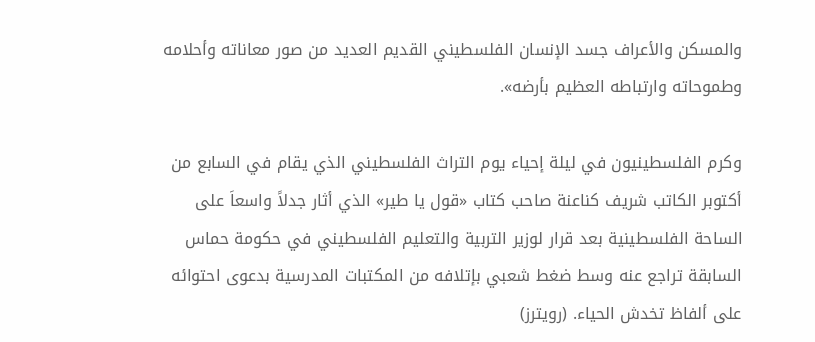والمسكن والأعراف جسد الإنسان الفلسطيني القديم العديد من صور معاناته وأحلامه وطموحاته وارتباطه العظيم بأرضه».

وكرم الفلسطينيون في ليلة إحياء يوم التراث الفلسطيني الذي يقام في السابع من أكتوبر الكاتب شريف كناعنة صاحب كتاب «قول يا طير» الذي أثار جدلاً واسعاَ على الساحة الفلسطينية بعد قرار لوزير التربية والتعليم الفلسطيني في حكومة حماس السابقة تراجع عنه وسط ضغط شعبي بإتلافه من المكتبات المدرسية بدعوى احتوائه على ألفاظ تخدش الحياء. (رويترز)